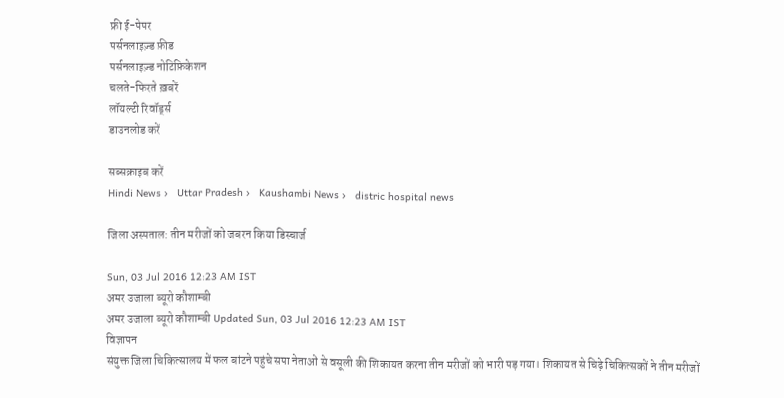फ्री ई-पेपर
पर्सनलाइज़्ड फ़ीड
पर्सनलाइज़्ड नोटिफ़िकेशन
चलते-फिरते ख़बरें
लॉयल्टी रिवॉर्ड्स
डाउनलोड करें

सब्सक्राइब करें
Hindi News ›   Uttar Pradesh ›   Kaushambi News ›   distric hospital news

जिला अस्पताल: तीन मरीजों को जबरन किया डिस्चार्ज

Sun, 03 Jul 2016 12:23 AM IST
अमर उजाला ब्यूरो कौशाम्बी
अमर उजाला ब्यूरो कौशाम्बी Updated Sun, 03 Jul 2016 12:23 AM IST
विज्ञापन
संयुक्त जिला चिकित्सालय में फल बांटने पहुंचे सपा नेताओं से वसूली की शिकायत करना तीन मरीजों को भारी पड़ गया। शिकायत से चिढ़े चिकित्सकों ने तीन मरीजों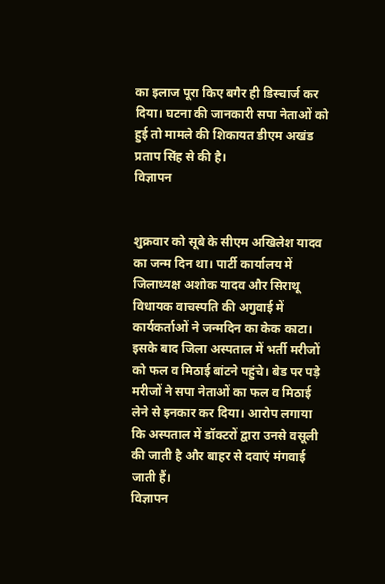का इलाज पूरा किए बगैर ही डिस्चार्ज कर दिया। घटना की जानकारी सपा नेताओं को हुई तो मामले की शिकायत डीएम अखंड प्रताप सिंह से की है।
विज्ञापन


शुक्रवार को सूबे के सीएम अखिलेश यादव का जन्म दिन था। पार्टी कार्यालय में जिलाध्यक्ष अशोक यादव और सिराथू विधायक वाचस्पति की अगुवाई में कार्यकर्ताओं ने जन्मदिन का केक काटा। इसके बाद जिला अस्पताल में भर्ती मरीजों को फल व मिठाई बांटने पहुंचे। बेड पर पड़े मरीजों ने सपा नेताओं का फल व मिठाई लेने से इनकार कर दिया। आरोप लगाया कि अस्पताल में डॉक्टरों द्वारा उनसे वसूली की जाती है और बाहर से दवाएं मंगवाई जाती हैं।
विज्ञापन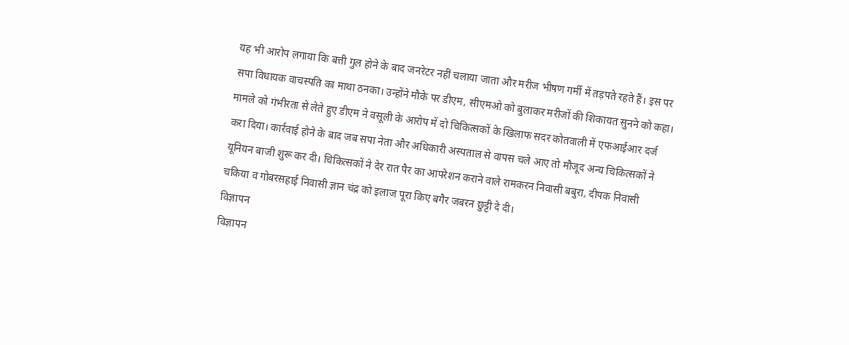यह भी आरोप लगाया कि बत्ती गुल होने के बाद जनरेटर नहीं चलाया जाता और मरीज भीषण गर्मी में तड़पते रहते हैं। इस पर सपा विधायक वाचस्पति का माथा ठनका। उन्होंने मौके पर डीएम, सीएमओ को बुलाकर मरीजों की शिकायत सुनने को कहा। मामले को गंभीरता से लेते हुए डीएम ने वसूली के आरोप में दो चिकित्सकों के खिलाफ सदर कोतवाली में एफआईआर दर्ज करा दिया। कार्रवाई होने के बाद जब सपा नेता और अधिकारी अस्पताल से वापस चले आए तो मौजूद अन्य चिकित्सकों ने यूनियन बाजी शुरू कर दी। चिकित्सकों ने देर रात पैर का आपरेशन कराने वाले रामकरन निवासी बबुरा, दीपक निवासी चकिया व गोबरसहाई निवासी ज्ञान चंद्र को इलाज पूरा किए बगैर जबरन छुट्टी दे दी।
विज्ञापन
विज्ञापन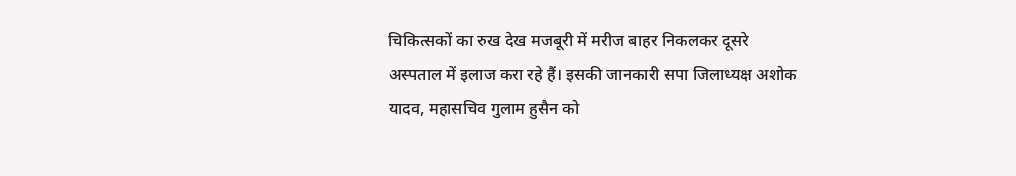चिकित्सकों का रुख देख मजबूरी में मरीज बाहर निकलकर दूसरे अस्पताल में इलाज करा रहे हैं। इसकी जानकारी सपा जिलाध्यक्ष अशोक यादव, महासचिव गुलाम हुसैन को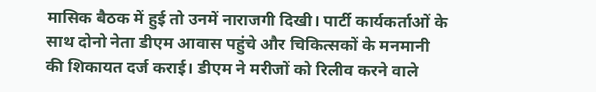मासिक बैठक में हुई तो उनमें नाराजगी दिखी। पार्टी कार्यकर्ताओं के साथ दोनो नेता डीएम आवास पहुंचे और चिकित्सकों के मनमानी की शिकायत दर्ज कराई। डीएम ने मरीजों को रिलीव करने वाले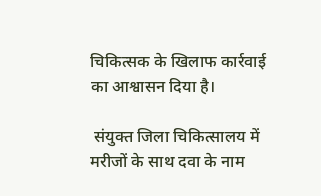चिकित्सक के खिलाफ कार्रवाई का आश्वासन दिया है।

 संयुक्त जिला चिकित्सालय में मरीजों के साथ दवा के नाम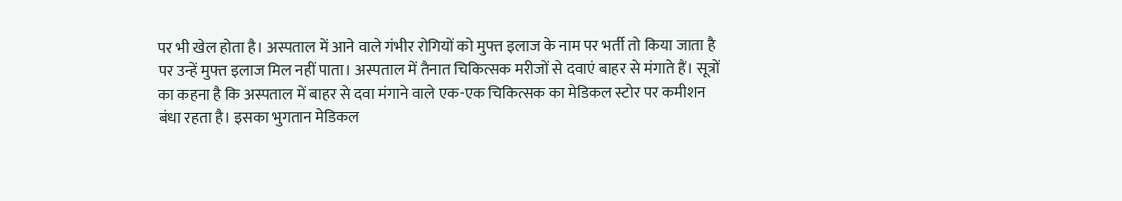पर भी खेल होता है। अस्पताल में आने वाले गंभीर रोगियों को मुफ्त इलाज के नाम पर भर्ती तो किया जाता है पर उन्हें मुफ्त इलाज मिल नहीं पाता। अस्पताल में तैनात चिकित्सक मरीजों से दवाएं बाहर से मंगाते हैं। सूत्रों का कहना है कि अस्पताल में बाहर से दवा मंगाने वाले एक-एक चिकित्सक का मेडिकल स्टोर पर कमीशन बंधा रहता है। इसका भुगतान मेडिकल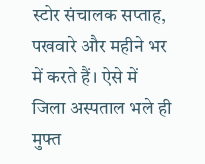स्टोर संचालक सप्ताह, पखवारे और महीने भर में करते हैं। ऐसे में जिला अस्पताल भले ही मुफ्त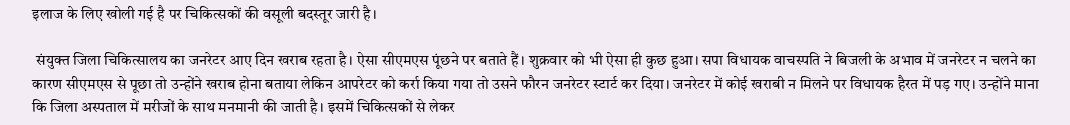इलाज के लिए खोली गई है पर चिकित्सकों की वसूली बदस्तूर जारी है।

 संयुक्त जिला चिकित्सालय का जनरेटर आए दिन खराब रहता है। ऐसा सीएमएस पूंछने पर बताते हैं। शुक्रवार को भी ऐसा ही कुछ हुआ। सपा विधायक वाचस्पति ने बिजली के अभाव में जनरेटर न चलने का कारण सीएमएस से पूछा तो उन्होंने खराब होना बताया लेकिन आपरेटर को कर्रा किया गया तो उसने फौरन जनरेटर स्टार्ट कर दिया। जनरेटर में कोई खराबी न मिलने पर विधायक हैरत में पड़ गए। उन्होंने माना कि जिला अस्पताल में मरीजों के साथ मनमानी की जाती है। इसमें चिकित्सकों से लेकर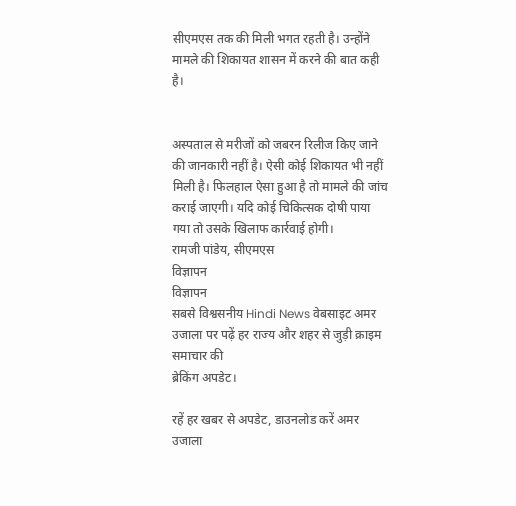सीएमएस तक की मिली भगत रहती है। उन्होंने मामले की शिकायत शासन में करने की बात कही है।


अस्पताल से मरीजों को जबरन रिलीज किए जाने की जानकारी नहीं है। ऐसी कोई शिकायत भी नहीं मिली है। फिलहाल ऐसा हुआ है तो मामले की जांच कराई जाएगी। यदि कोई चिकित्सक दोषी पाया गया तो उसके खिलाफ कार्रवाई होगी।
रामजी पांडेय, सीएमएस
विज्ञापन
विज्ञापन
सबसे विश्वसनीय Hindi News वेबसाइट अमर उजाला पर पढ़ें हर राज्य और शहर से जुड़ी क्राइम समाचार की
ब्रेकिंग अपडेट।

रहें हर खबर से अपडेट, डाउनलोड करें अमर उजाला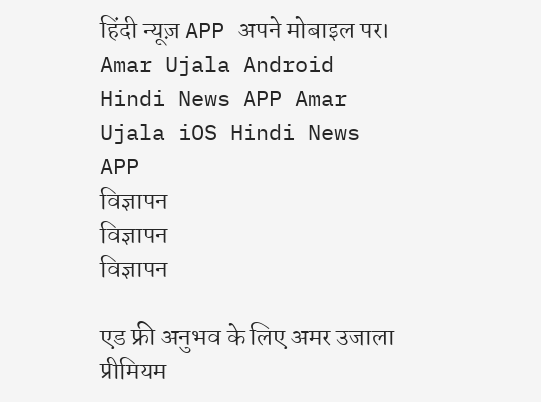हिंदी न्यूज़ APP अपने मोबाइल पर।
Amar Ujala Android Hindi News APP Amar Ujala iOS Hindi News APP
विज्ञापन
विज्ञापन
विज्ञापन

एड फ्री अनुभव के लिए अमर उजाला प्रीमियम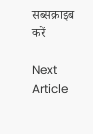सब्सक्राइब करें

Next Article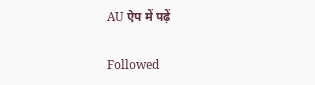AU ऐप में पढ़ें

Followed